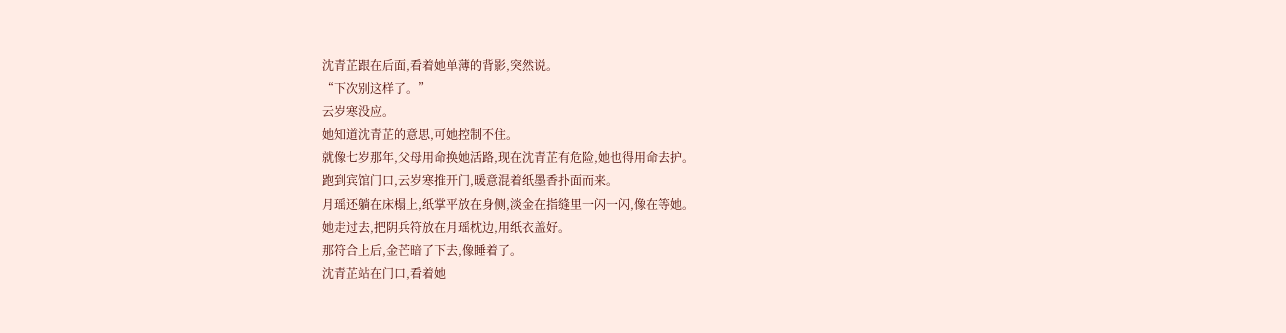沈青芷跟在后面,看着她单薄的背影,突然说。
“下次别这样了。”
云岁寒没应。
她知道沈青芷的意思,可她控制不住。
就像七岁那年,父母用命换她活路,现在沈青芷有危险,她也得用命去护。
跑到宾馆门口,云岁寒推开门,暖意混着纸墨香扑面而来。
月瑶还躺在床榻上,纸掌平放在身侧,淡金在指缝里一闪一闪,像在等她。
她走过去,把阴兵符放在月瑶枕边,用纸衣盖好。
那符合上后,金芒暗了下去,像睡着了。
沈青芷站在门口,看着她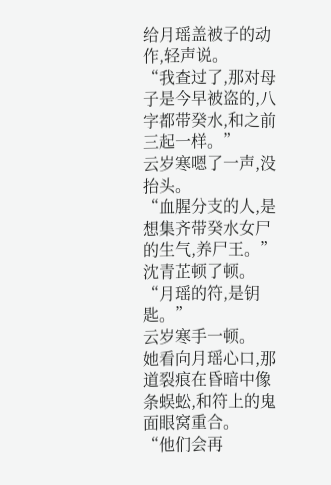给月瑶盖被子的动作,轻声说。
“我查过了,那对母子是今早被盗的,八字都带癸水,和之前三起一样。”
云岁寒嗯了一声,没抬头。
“血腥分支的人,是想集齐带癸水女尸的生气,养尸王。”
沈青芷顿了顿。
“月瑶的符,是钥匙。”
云岁寒手一顿。
她看向月瑶心口,那道裂痕在昏暗中像条蜈蚣,和符上的鬼面眼窝重合。
“他们会再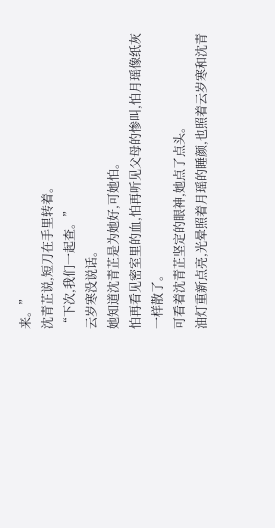来。”
沈青芷说,短刀在手里转着。
“下次,我们一起查。”
云岁寒没说话。
她知道沈青芷是为她好,可她怕。
怕再看见密室里的血,怕再听见父母的惨叫,怕月瑶像纸灰一样散了。
可看着沈青芷坚定的眼神,她点了点头。
油灯重新点亮,光晕照着月瑶的睡颜,也照着云岁寒和沈青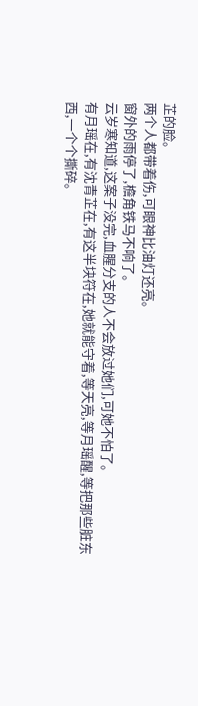芷的脸。
两个人都带着伤,可眼神比油灯还亮。
窗外的雨停了,檐角铁马不响了。
云岁寒知道,这案子没完,血腥分支的人不会放过她们,可她不怕了。
有月瑶在,有沈青芷在,有这半块符在,她就能守着,等天亮,等月瑶醒,等把那些脏东西,一个个撕碎。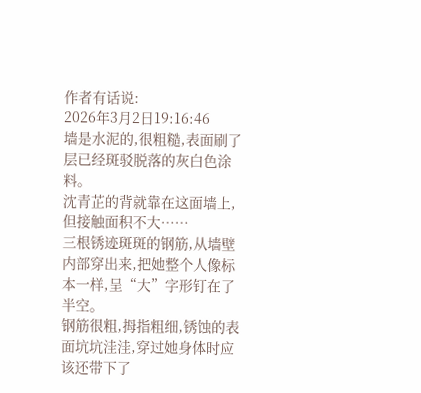作者有话说:
2026年3月2日19:16:46
墙是水泥的,很粗糙,表面刷了层已经斑驳脱落的灰白色涂料。
沈青芷的背就靠在这面墙上,但接触面积不大……
三根锈迹斑斑的钢筋,从墙壁内部穿出来,把她整个人像标本一样,呈“大”字形钉在了半空。
钢筋很粗,拇指粗细,锈蚀的表面坑坑洼洼,穿过她身体时应该还带下了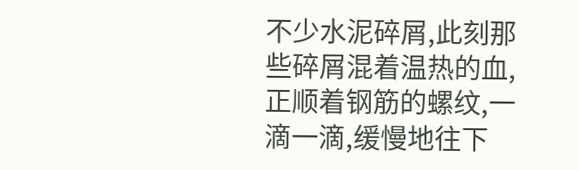不少水泥碎屑,此刻那些碎屑混着温热的血,正顺着钢筋的螺纹,一滴一滴,缓慢地往下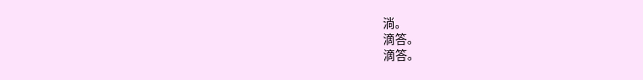淌。
滴答。
滴答。